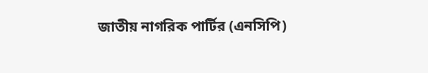জাতীয় নাগরিক পার্টির (এনসিপি)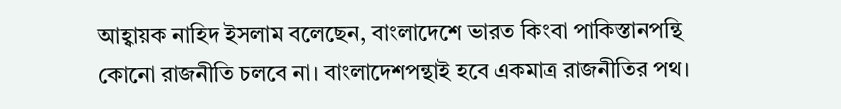আহ্বায়ক নাহিদ ইসলাম বলেছেন, বাংলাদেশে ভারত কিংবা পাকিস্তানপন্থি কোনো রাজনীতি চলবে না। বাংলাদেশপন্থাই হবে একমাত্র রাজনীতির পথ।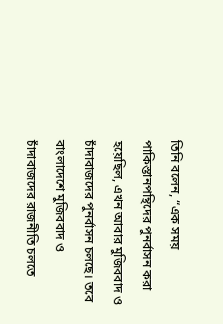তিনি বলেন, “এক সময় পাকিস্তানপন্থিদের পুনর্বাসন করা হয়েছিল, এখন আবার মুজিববাদ ও চাঁদাবাজদের পুনর্বাসন চলছে। তবে বাংলাদেশে মুজিববাদ ও চাঁদাবাজদের রাজনীতি চলতে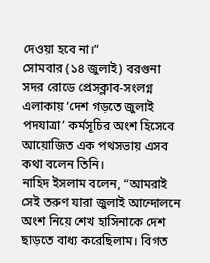দেওয়া হবে না।”
সোমবার (১৪ জুলাই) বরগুনা সদর রোডে প্রেসক্লাব-সংলগ্ন এলাকায় ‘দেশ গড়তে জুলাই পদযাত্রা’ কর্মসূচির অংশ হিসেবে আয়োজিত এক পথসভায় এসব কথা বলেন তিনি।
নাহিদ ইসলাম বলেন, “আমরাই সেই তরুণ যারা জুলাই আন্দোলনে অংশ নিয়ে শেখ হাসিনাকে দেশ ছাড়তে বাধ্য করেছিলাম। বিগত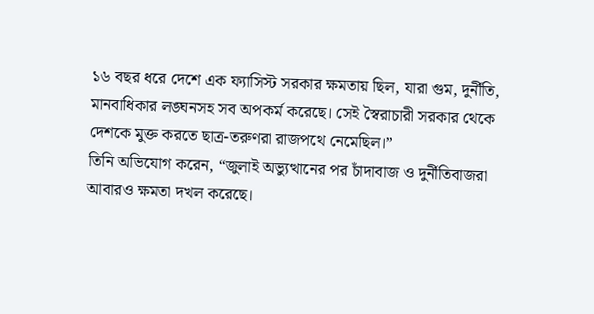১৬ বছর ধরে দেশে এক ফ্যাসিস্ট সরকার ক্ষমতায় ছিল, যারা গুম, দুর্নীতি, মানবাধিকার লঙ্ঘনসহ সব অপকর্ম করেছে। সেই স্বৈরাচারী সরকার থেকে দেশকে মুক্ত করতে ছাত্র-তরুণরা রাজপথে নেমেছিল।”
তিনি অভিযোগ করেন, “জুলাই অভ্যুত্থানের পর চাঁদাবাজ ও দুর্নীতিবাজরা আবারও ক্ষমতা দখল করেছে।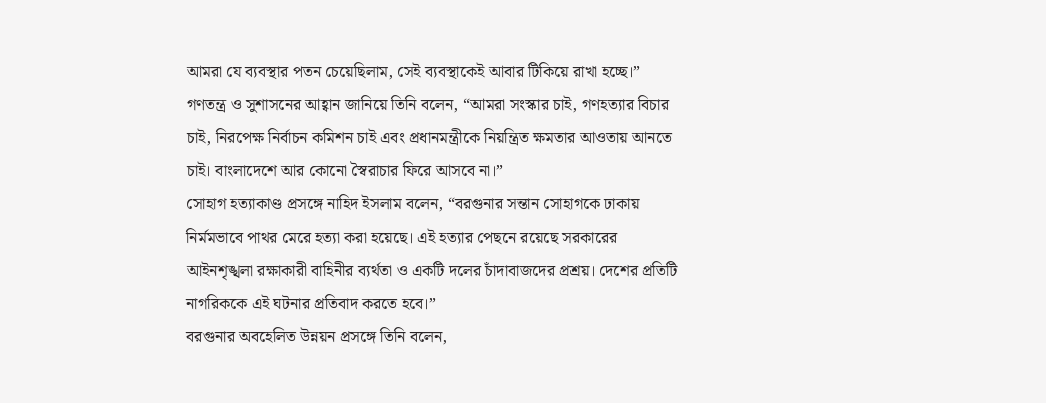আমরা যে ব্যবস্থার পতন চেয়েছিলাম, সেই ব্যবস্থাকেই আবার টিকিয়ে রাখা হচ্ছে।”
গণতন্ত্র ও সুশাসনের আহ্বান জানিয়ে তিনি বলেন, “আমরা সংস্কার চাই, গণহত্যার বিচার চাই, নিরপেক্ষ নির্বাচন কমিশন চাই এবং প্রধানমন্ত্রীকে নিয়ন্ত্রিত ক্ষমতার আওতায় আনতে চাই। বাংলাদেশে আর কোনো স্বৈরাচার ফিরে আসবে না।”
সোহাগ হত্যাকাণ্ড প্রসঙ্গে নাহিদ ইসলাম বলেন, “বরগুনার সন্তান সোহাগকে ঢাকায় নির্মমভাবে পাথর মেরে হত্যা করা হয়েছে। এই হত্যার পেছনে রয়েছে সরকারের আইনশৃঙ্খলা রক্ষাকারী বাহিনীর ব্যর্থতা ও একটি দলের চাঁদাবাজদের প্রশ্রয়। দেশের প্রতিটি নাগরিককে এই ঘটনার প্রতিবাদ করতে হবে।”
বরগুনার অবহেলিত উন্নয়ন প্রসঙ্গে তিনি বলেন,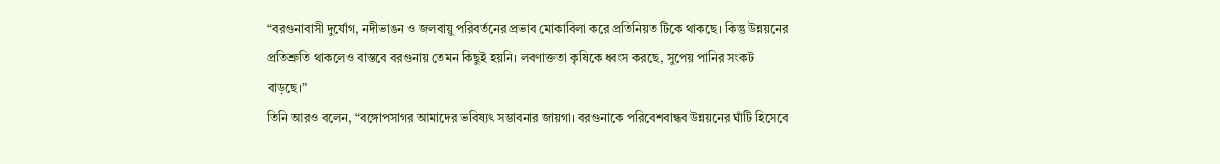“বরগুনাবাসী দুর্যোগ, নদীভাঙন ও জলবায়ু পরিবর্তনের প্রভাব মোকাবিলা করে প্রতিনিয়ত টিকে থাকছে। কিন্তু উন্নয়নের প্রতিশ্রুতি থাকলেও বাস্তবে বরগুনায় তেমন কিছুই হয়নি। লবণাক্ততা কৃষিকে ধ্বংস করছে, সুপেয় পানির সংকট বাড়ছে।”
তিনি আরও বলেন, “বঙ্গোপসাগর আমাদের ভবিষ্যৎ সম্ভাবনার জায়গা। বরগুনাকে পরিবেশবান্ধব উন্নয়নের ঘাঁটি হিসেবে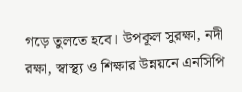গড়ে তুলতে হবে। উপকূল সুরক্ষা, নদী রক্ষা, স্বাস্থ্য ও শিক্ষার উন্নয়নে এনসিপি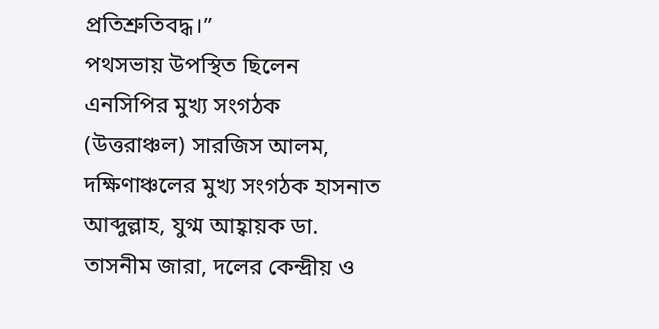প্রতিশ্রুতিবদ্ধ।”
পথসভায় উপস্থিত ছিলেন এনসিপির মুখ্য সংগঠক (উত্তরাঞ্চল) সারজিস আলম, দক্ষিণাঞ্চলের মুখ্য সংগঠক হাসনাত আব্দুল্লাহ, যুগ্ম আহ্বায়ক ডা. তাসনীম জারা, দলের কেন্দ্রীয় ও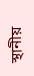স্থানীয়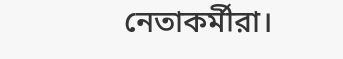নেতাকর্মীরা।